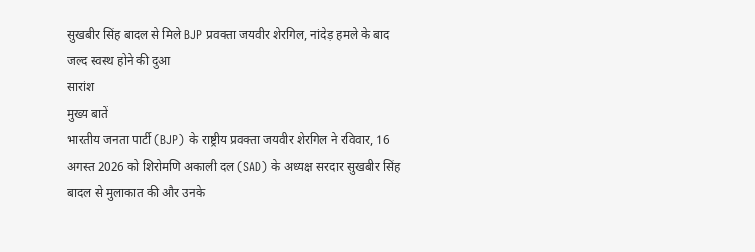सुखबीर सिंह बादल से मिले BJP प्रवक्ता जयवीर शेरगिल, नांदेड़ हमले के बाद जल्द स्वस्थ होने की दुआ
सारांश
मुख्य बातें
भारतीय जनता पार्टी (BJP) के राष्ट्रीय प्रवक्ता जयवीर शेरगिल ने रविवार, 16 अगस्त 2026 को शिरोमणि अकाली दल (SAD) के अध्यक्ष सरदार सुखबीर सिंह बादल से मुलाकात की और उनके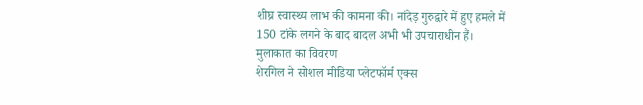शीघ्र स्वास्थ्य लाभ की कामना की। नांदेड़ गुरुद्वारे में हुए हमले में 150 टांके लगने के बाद बादल अभी भी उपचाराधीन हैं।
मुलाकात का विवरण
शेरगिल ने सोशल मीडिया प्लेटफॉर्म एक्स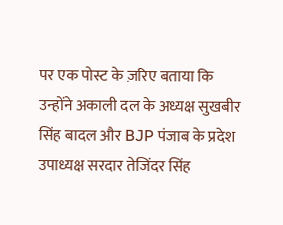पर एक पोस्ट के ज़रिए बताया कि उन्होंने अकाली दल के अध्यक्ष सुखबीर सिंह बादल और BJP पंजाब के प्रदेश उपाध्यक्ष सरदार तेजिंदर सिंह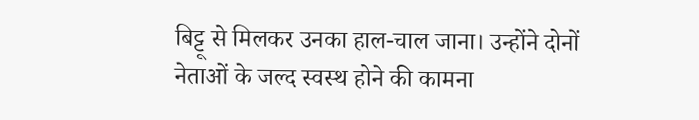बिट्टू से मिलकर उनका हाल-चाल जाना। उन्होंने दोनों नेताओं के जल्द स्वस्थ होने की कामना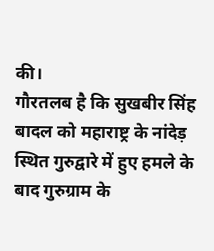की।
गौरतलब है कि सुखबीर सिंह बादल को महाराष्ट्र के नांदेड़ स्थित गुरुद्वारे में हुए हमले के बाद गुरुग्राम के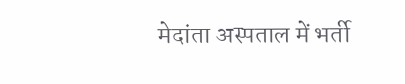मेदांता अस्पताल में भर्ती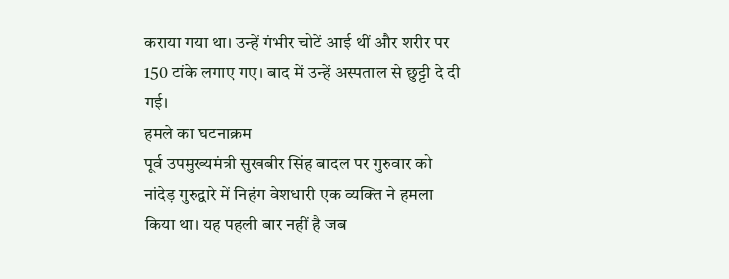कराया गया था। उन्हें गंभीर चोटें आई थीं और शरीर पर 150 टांके लगाए गए। बाद में उन्हें अस्पताल से छुट्टी दे दी गई।
हमले का घटनाक्रम
पूर्व उपमुख्यमंत्री सुखबीर सिंह बादल पर गुरुवार को नांदेड़ गुरुद्वारे में निहंग वेशधारी एक व्यक्ति ने हमला किया था। यह पहली बार नहीं है जब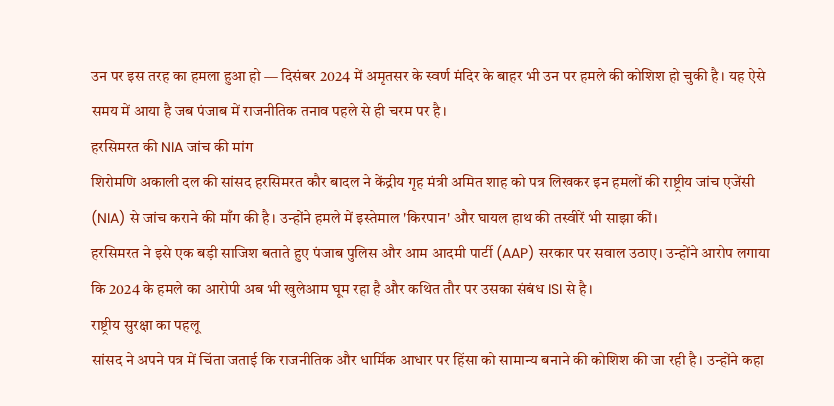उन पर इस तरह का हमला हुआ हो — दिसंबर 2024 में अमृतसर के स्वर्ण मंदिर के बाहर भी उन पर हमले की कोशिश हो चुकी है। यह ऐसे समय में आया है जब पंजाब में राजनीतिक तनाव पहले से ही चरम पर है।
हरसिमरत की NIA जांच की मांग
शिरोमणि अकाली दल की सांसद हरसिमरत कौर बादल ने केंद्रीय गृह मंत्री अमित शाह को पत्र लिखकर इन हमलों की राष्ट्रीय जांच एजेंसी (NIA) से जांच कराने की माँग की है। उन्होंने हमले में इस्तेमाल 'किरपान' और घायल हाथ की तस्वीरें भी साझा कीं।
हरसिमरत ने इसे एक बड़ी साजिश बताते हुए पंजाब पुलिस और आम आदमी पार्टी (AAP) सरकार पर सवाल उठाए। उन्होंने आरोप लगाया कि 2024 के हमले का आरोपी अब भी खुलेआम घूम रहा है और कथित तौर पर उसका संबंध ISI से है।
राष्ट्रीय सुरक्षा का पहलू
सांसद ने अपने पत्र में चिंता जताई कि राजनीतिक और धार्मिक आधार पर हिंसा को सामान्य बनाने की कोशिश की जा रही है। उन्होंने कहा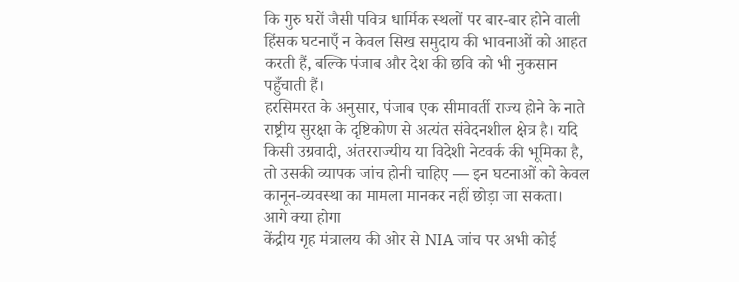कि गुरु घरों जैसी पवित्र धार्मिक स्थलों पर बार-बार होने वाली हिंसक घटनाएँ न केवल सिख समुदाय की भावनाओं को आहत करती हैं, बल्कि पंजाब और देश की छवि को भी नुकसान पहुँचाती हैं।
हरसिमरत के अनुसार, पंजाब एक सीमावर्ती राज्य होने के नाते राष्ट्रीय सुरक्षा के दृष्टिकोण से अत्यंत संवेदनशील क्षेत्र है। यदि किसी उग्रवादी, अंतरराज्यीय या विदेशी नेटवर्क की भूमिका है, तो उसकी व्यापक जांच होनी चाहिए — इन घटनाओं को केवल कानून-व्यवस्था का मामला मानकर नहीं छोड़ा जा सकता।
आगे क्या होगा
केंद्रीय गृह मंत्रालय की ओर से NIA जांच पर अभी कोई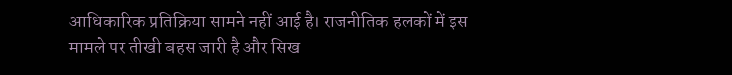आधिकारिक प्रतिक्रिया सामने नहीं आई है। राजनीतिक हलकों में इस मामले पर तीखी बहस जारी है और सिख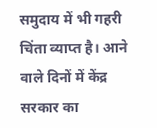समुदाय में भी गहरी चिंता व्याप्त है। आने वाले दिनों में केंद्र सरकार का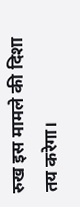रुख इस मामले की दिशा तय करेगा।